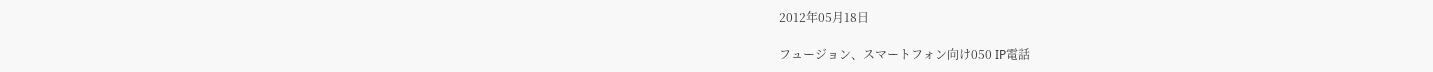2012年05月18日

フュージョン、スマートフォン向け050 IP電話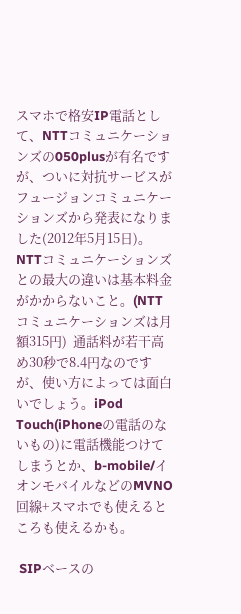スマホで格安IP電話として、NTTコミュニケーションズの050plusが有名ですが、ついに対抗サービスがフュージョンコミュニケーションズから発表になりました(2012年5月15日)。 NTTコミュニケーションズとの最大の違いは基本料金がかからないこと。(NTTコミュニケーションズは月額315円)  通話料が若干高め30秒で8.4円なのですが、使い方によっては面白いでしょう。iPod Touch(iPhoneの電話のないもの)に電話機能つけてしまうとか、b-mobile/イオンモバイルなどのMVNO回線+スマホでも使えるところも使えるかも。

 SIPベースの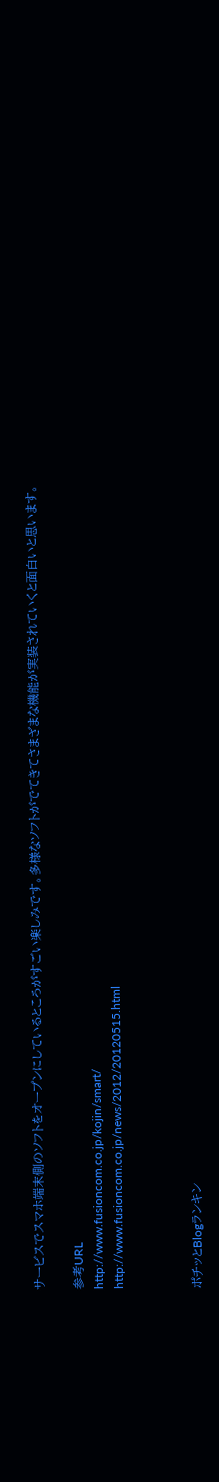サービスでスマホ端末側のソフトをオープンにしているところがすごい楽しみです。多様なソフトがでてきてさまざまな機能が実装されていくと面白いと思います。

参考URL
http://www.fusioncom.co.jp/kojin/smart/
http://www.fusioncom.co.jp/news/2012/20120515.html



ポチッとBlogランキン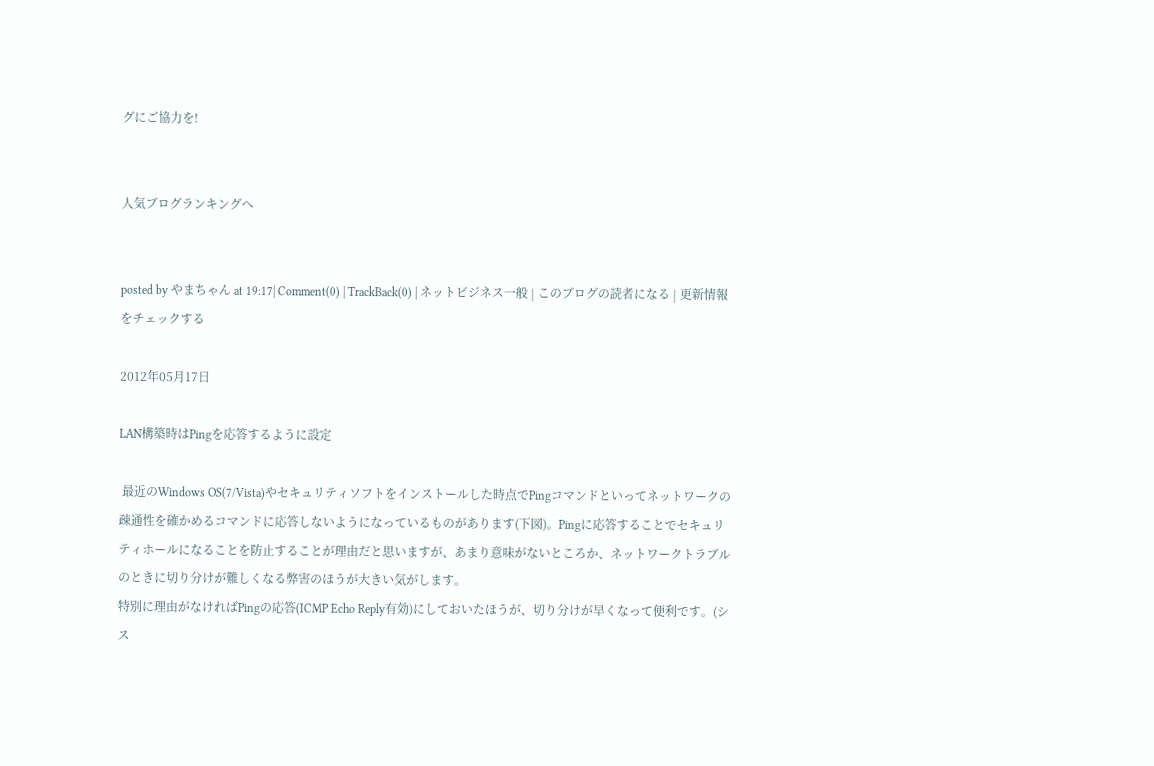グにご協力を!


人気ブログランキングへ


posted by やまちゃん at 19:17| Comment(0) | TrackBack(0) | ネットビジネス一般 | このブログの読者になる | 更新情報をチェックする

2012年05月17日

LAN構築時はPingを応答するように設定

 最近のWindows OS(7/Vista)やセキュリティソフトをインストールした時点でPingコマンドといってネットワークの疎通性を確かめるコマンドに応答しないようになっているものがあります(下図)。Pingに応答することでセキュリティホールになることを防止することが理由だと思いますが、あまり意味がないところか、ネットワークトラブルのときに切り分けが難しくなる弊害のほうが大きい気がします。
特別に理由がなければPingの応答(ICMP Echo Reply有効)にしておいたほうが、切り分けが早くなって便利です。(シス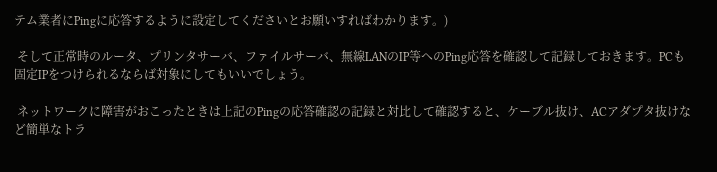テム業者にPingに応答するように設定してくださいとお願いすればわかります。)

 そして正常時のルータ、プリンタサーバ、ファイルサーバ、無線LANのIP等へのPing応答を確認して記録しておきます。PCも固定IPをつけられるならば対象にしてもいいでしょう。

 ネットワークに障害がおこったときは上記のPingの応答確認の記録と対比して確認すると、ケーブル抜け、ACアダプタ抜けなど簡単なトラ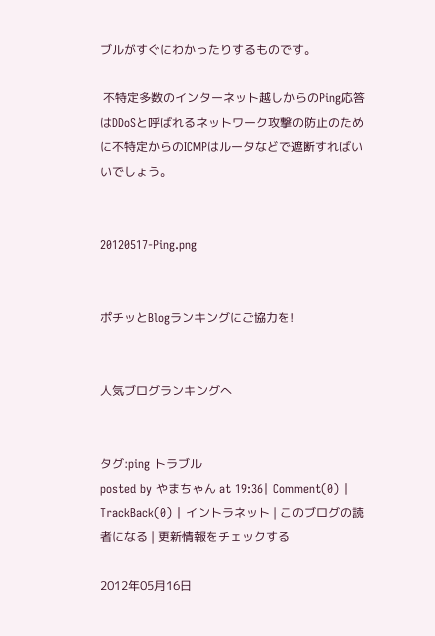ブルがすぐにわかったりするものです。

 不特定多数のインターネット越しからのPing応答はDDoSと呼ばれるネットワーク攻撃の防止のために不特定からのICMPはルータなどで遮断すればいいでしょう。


20120517-Ping.png


ポチッとBlogランキングにご協力を!


人気ブログランキングへ


タグ:ping トラブル
posted by やまちゃん at 19:36| Comment(0) | TrackBack(0) | イントラネット | このブログの読者になる | 更新情報をチェックする

2012年05月16日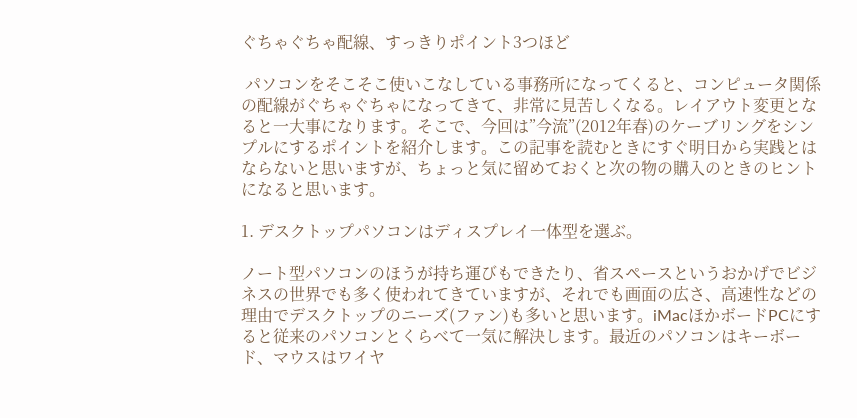ぐちゃぐちゃ配線、すっきりポイント3つほど

 パソコンをそこそこ使いこなしている事務所になってくると、コンピュータ関係の配線がぐちゃぐちゃになってきて、非常に見苦しくなる。レイアウト変更となると一大事になります。そこで、今回は”今流”(2012年春)のケーブリングをシンプルにするポイントを紹介します。この記事を読むときにすぐ明日から実践とはならないと思いますが、ちょっと気に留めておくと次の物の購入のときのヒントになると思います。

1. デスクトップパソコンはディスプレイ一体型を選ぶ。

ノート型パソコンのほうが持ち運びもできたり、省スペースというおかげでビジネスの世界でも多く使われてきていますが、それでも画面の広さ、高速性などの理由でデスクトップのニーズ(ファン)も多いと思います。iMacほかボードPCにすると従来のパソコンとくらべて一気に解決します。最近のパソコンはキーボード、マウスはワイヤ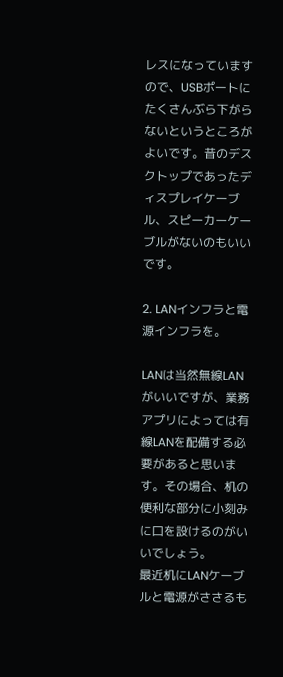レスになっていますので、USBポートにたくさんぶら下がらないというところがよいです。昔のデスクトップであったディスプレイケーブル、スピーカーケーブルがないのもいいです。

2. LANインフラと電源インフラを。

LANは当然無線LANがいいですが、業務アプリによっては有線LANを配備する必要があると思います。その場合、机の便利な部分に小刻みに口を設けるのがいいでしょう。
最近机にLANケーブルと電源がささるも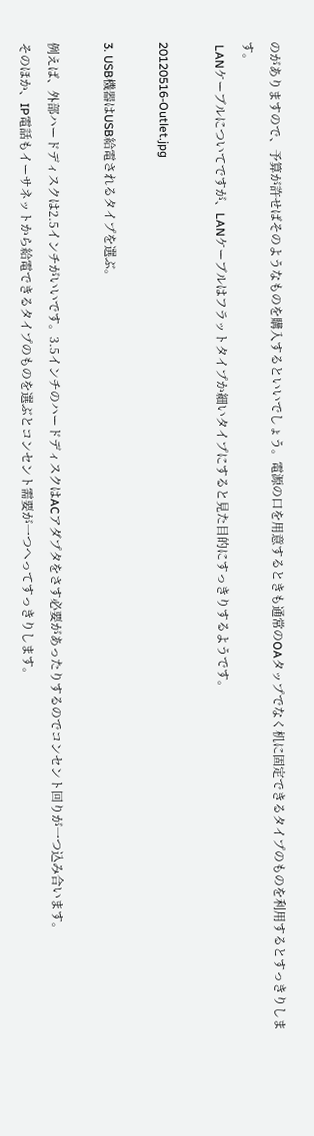のがありますので、予算が許せばそのようなものを購入するといいでしょう。電源の口を用意するときも通常のOAタップでなく机に固定できるタイプのものを利用するとすっきりします。
 LANケーブルについてですが、LANケーブルはフラットタイプか細いタイプにすると見た目的にすっきりするようです。

20120516-Outlet.jpg

3. USB機器はUSB給電されるタイプを選ぶ。

例えば、外部ハードディスクは2.5インチがいいです。3.5インチのハードディスクはACアダプタをさす必要があったりするのでコンセント回りが一つ込み合います。
そのほか、IP電話もイーサネットから給電できるタイプのものを選ぶとコンセント需要が一つへってすっきりします。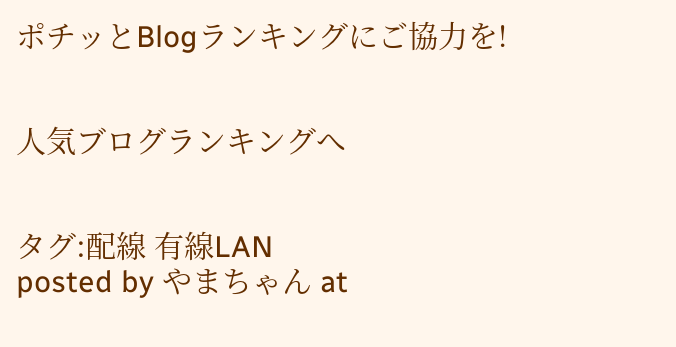ポチッとBlogランキングにご協力を!


人気ブログランキングへ


タグ:配線 有線LAN
posted by やまちゃん at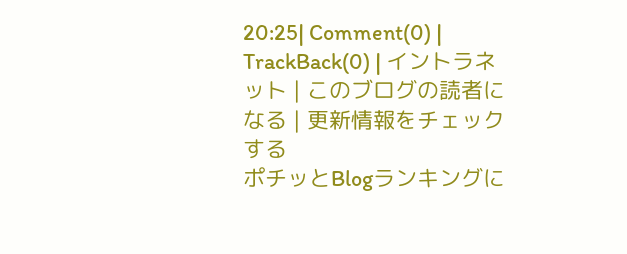20:25| Comment(0) | TrackBack(0) | イントラネット | このブログの読者になる | 更新情報をチェックする
ポチッとBlogランキングに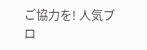ご協力を! 人気ブロ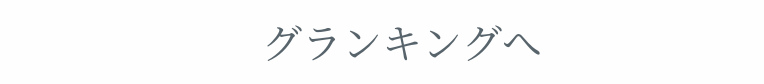グランキングへ